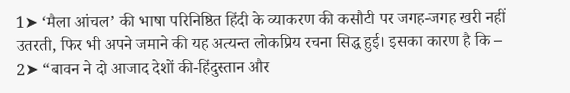1➤ ‘मैला आंचल’ की भाषा परिनिष्ठित हिंदी के व्याकरण की कसौटी पर जगह-जगह खरी नहीं उतरती, फिर भी अपने जमाने की यह अत्यन्त लोकप्रिय रचना सिद्ध हुई। इसका कारण है कि –
2➤ “बावन ने दो आजाद देशों की-हिंदुस्तान और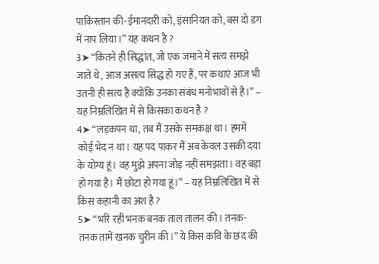पाकिस्तान की-ईमानदारी को, इंसानियत को, बस दो डग में नाप लिया।” यह कथन है ?
3➤ “कितने ही सिद्धांत, जो एक जमाने में सत्य समझे जाते थे, आज असत्य सिद्ध हो गए हैं, पर कथाएं आज भी उतनी ही सत्य हैं क्योंकि उनका संबंध मनोभावों से है।” – यह निम्नलिखित में से किसका कथन है ?
4➤ “लड़कपन था, तब मैं उसके समकक्ष था। हममें कोई भेद न था। यह पद पाकर मैं अब केवल उसकी दया के योग्य हूं। वह मुझे अपना जोड़ नहीं समझता। वह बड़ा हो गया है। मैं छोटा हो गया हूं।” – यह निम्नलिखित में से किस कहानी का अंश है ?
5➤ “भरि रही भनक बनक ताल तालन की। तनक-तनक तामें खनक चुरीन की।” ये किस कवि के छंद की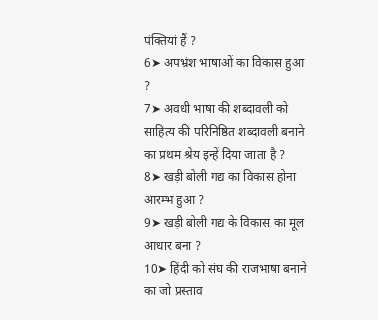पंक्तियां हैं ?
6➤ अपभ्रंश भाषाओं का विकास हुआ ?
7➤ अवधी भाषा की शब्दावली को साहित्य की परिनिष्ठित शब्दावली बनाने का प्रथम श्रेय इन्हें दिया जाता है ?
8➤ खड़ी बोली गद्य का विकास होना आरम्भ हुआ ?
9➤ खड़ी बोली गद्य के विकास का मूल आधार बना ?
10➤ हिंदी को संघ की राजभाषा बनाने का जो प्रस्ताव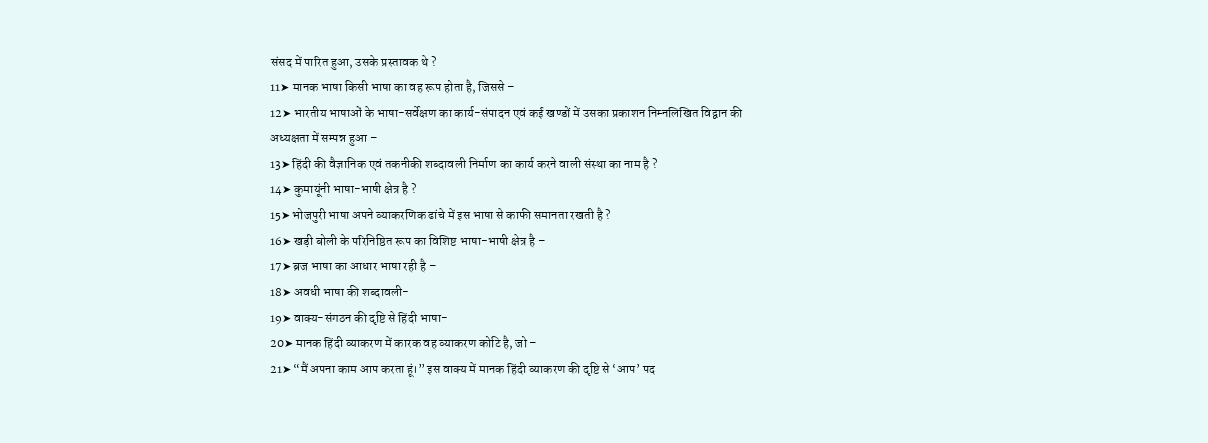संसद में पारित हुआ, उसके प्रस्तावक थे ?
11➤ मानक भाषा किसी भाषा का वह रूप होता है, जिससे –
12➤ भारतीय भाषाओं के भाषा-सर्वेक्षण का कार्य-संपादन एवं कई खण्डों में उसका प्रकाशन निम्नलिखित विद्वान की अध्यक्षता में सम्पन्न हुआ –
13➤ हिंदी की वैज्ञानिक एवं तकनीकी शब्दावली निर्माण का कार्य करने वाली संस्था का नाम है ?
14➤ कुमायूंनी भाषा-भाषी क्षेत्र है ?
15➤ भोजपुरी भाषा अपने व्याकरणिक ढांचे में इस भाषा से काफी समानता रखती है ?
16➤ खड़ी बोली के परिनिष्ठित रूप का विशिष्ट भाषा-भाषी क्षेत्र है –
17➤ ब्रज भाषा का आधार भाषा रही है –
18➤ अवधी भाषा की शब्दावली-
19➤ वाक्य-संगठन की दृष्टि से हिंदी भाषा-
20➤ मानक हिंदी व्याकरण में कारक वह व्याकरण कोटि है, जो –
21➤ “मैं अपना काम आप करता हूं।” इस वाक्य में मानक हिंदी व्याकरण की दृष्टि से ‘आप’ पद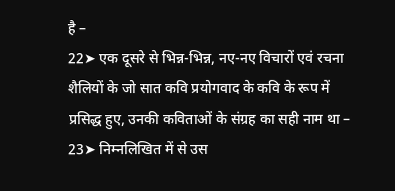है –
22➤ एक दूसरे से भिन्न-भिन्न, नए-नए विचारों एवं रचना शैलियों के जो सात कवि प्रयोगवाद के कवि के रूप में प्रसिद्ध हुए, उनकी कविताओं के संग्रह का सही नाम था –
23➤ निम्नलिखित में से उस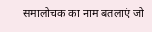समालोचक का नाम बतलाएं जो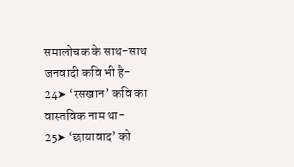समालोचक के साथ-साथ जनवादी कवि भी है-
24➤ ‘रसखान’ कवि का वास्तविक नाम था-
25➤ ‘छायावाद’ को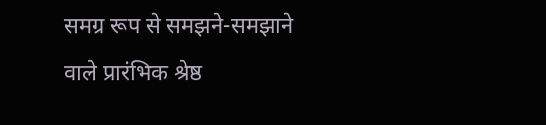समग्र रूप से समझने-समझाने वाले प्रारंभिक श्रेष्ठ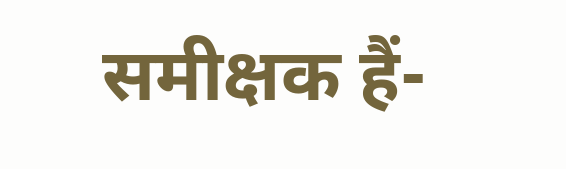समीक्षक हैं-